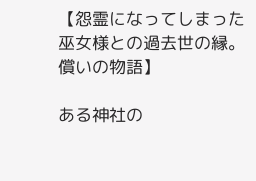【怨霊になってしまった巫女様との過去世の縁。償いの物語】

ある神社の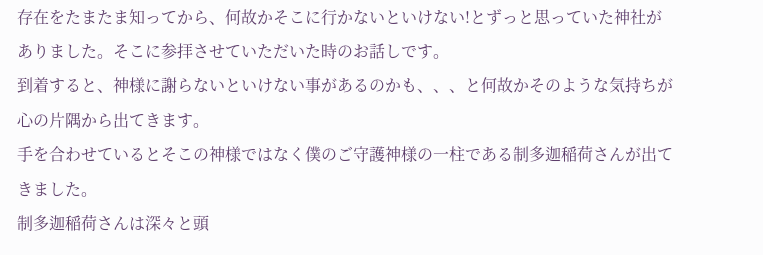存在をたまたま知ってから、何故かそこに行かないといけない!とずっと思っていた神社がありました。そこに参拝させていただいた時のお話しです。
到着すると、神様に謝らないといけない事があるのかも、、、と何故かそのような気持ちが心の片隅から出てきます。
手を合わせているとそこの神様ではなく僕のご守護神様の一柱である制多迦稲荷さんが出てきました。
制多迦稲荷さんは深々と頭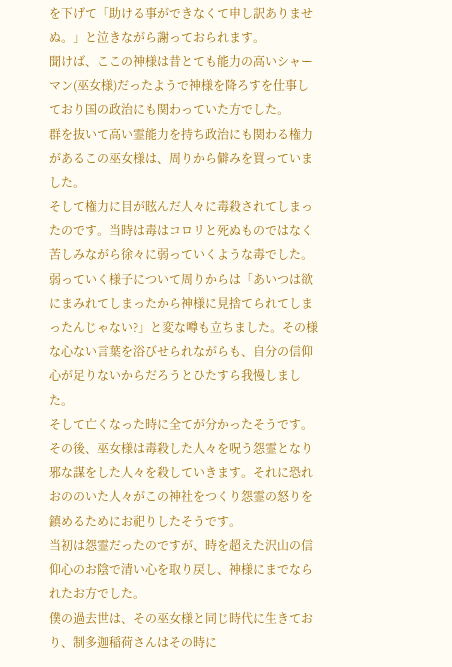を下げて「助ける事ができなくて申し訳ありませぬ。」と泣きながら謝っておられます。
聞けば、ここの神様は昔とても能力の高いシャーマン(巫女様)だったようで神様を降ろすを仕事しており国の政治にも関わっていた方でした。
群を抜いて高い霊能力を持ち政治にも関わる権力があるこの巫女様は、周りから僻みを買っていました。
そして権力に目が眩んだ人々に毒殺されてしまったのです。当時は毒はコロリと死ぬものではなく苦しみながら徐々に弱っていくような毒でした。
弱っていく様子について周りからは「あいつは欲にまみれてしまったから神様に見捨てられてしまったんじゃない?」と変な噂も立ちました。その様な心ない言葉を浴びせられながらも、自分の信仰心が足りないからだろうとひたすら我慢しました。
そして亡くなった時に全てが分かったそうです。
その後、巫女様は毒殺した人々を呪う怨霊となり邪な謀をした人々を殺していきます。それに恐れおののいた人々がこの神社をつくり怨霊の怒りを鎮めるためにお祀りしたそうです。
当初は怨霊だったのですが、時を超えた沢山の信仰心のお陰で清い心を取り戻し、神様にまでなられたお方でした。
僕の過去世は、その巫女様と同じ時代に生きており、制多迦稲荷さんはその時に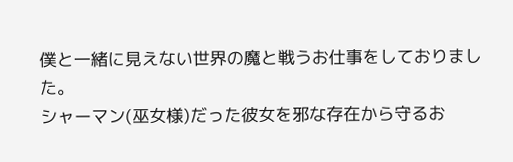僕と一緒に見えない世界の魔と戦うお仕事をしておりました。
シャーマン(巫女様)だった彼女を邪な存在から守るお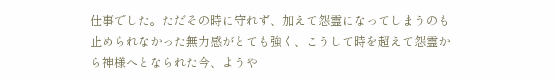仕事でした。ただその時に守れず、加えて怨霊になってしまうのも止められなかった無力感がとても強く、こうして時を超えて怨霊から神様へとなられた今、ようや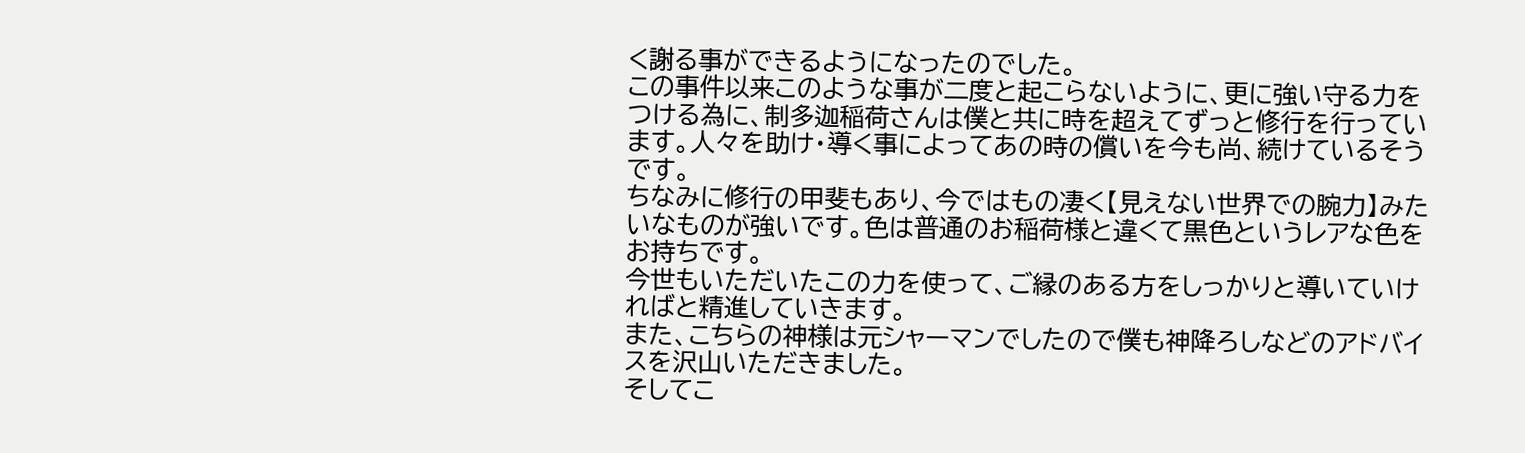く謝る事ができるようになったのでした。
この事件以来このような事が二度と起こらないように、更に強い守る力をつける為に、制多迦稲荷さんは僕と共に時を超えてずっと修行を行っています。人々を助け・導く事によってあの時の償いを今も尚、続けているそうです。
ちなみに修行の甲斐もあり、今ではもの凄く【見えない世界での腕力】みたいなものが強いです。色は普通のお稲荷様と違くて黒色というレアな色をお持ちです。
今世もいただいたこの力を使って、ご縁のある方をしっかりと導いていければと精進していきます。
また、こちらの神様は元シャーマンでしたので僕も神降ろしなどのアドバイスを沢山いただきました。
そしてこ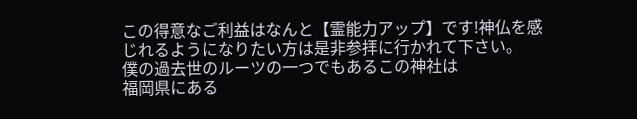この得意なご利益はなんと【霊能力アップ】です!神仏を感じれるようになりたい方は是非参拝に行かれて下さい。
僕の過去世のルーツの一つでもあるこの神社は
福岡県にある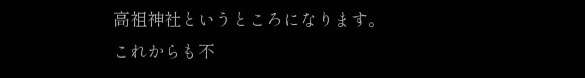高祖神社というところになります。
これからも不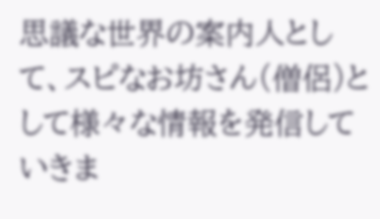思議な世界の案内人として、スピなお坊さん(僧侶)として様々な情報を発信していきま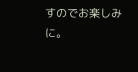すのでお楽しみに。